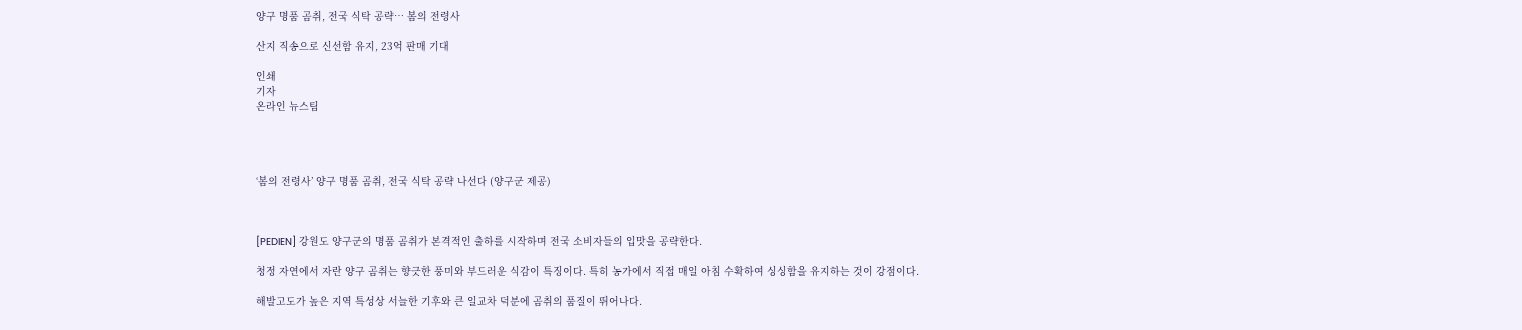양구 명품 곰취, 전국 식탁 공략… 봄의 전령사

산지 직송으로 신선함 유지, 23억 판매 기대

인쇄
기자
온라인 뉴스팀




‘봄의 전령사’ 양구 명품 곰취, 전국 식탁 공략 나선다 (양구군 제공)



[PEDIEN] 강원도 양구군의 명품 곰취가 본격적인 출하를 시작하며 전국 소비자들의 입맛을 공략한다.

청정 자연에서 자란 양구 곰취는 향긋한 풍미와 부드러운 식감이 특징이다. 특히 농가에서 직접 매일 아침 수확하여 싱싱함을 유지하는 것이 강점이다.

해발고도가 높은 지역 특성상 서늘한 기후와 큰 일교차 덕분에 곰취의 품질이 뛰어나다.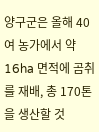양구군은 올해 40여 농가에서 약 16ha 면적에 곰취를 재배, 총 170톤을 생산할 것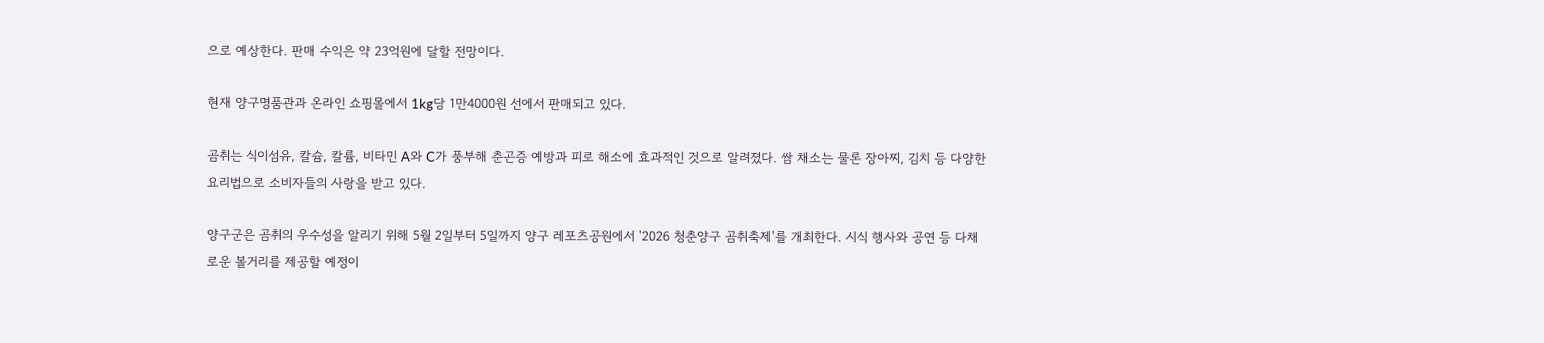으로 예상한다. 판매 수익은 약 23억원에 달할 전망이다.

현재 양구명품관과 온라인 쇼핑몰에서 1kg당 1만4000원 선에서 판매되고 있다.

곰취는 식이섬유, 칼슘, 칼륨, 비타민 A와 C가 풍부해 춘곤증 예방과 피로 해소에 효과적인 것으로 알려졌다. 쌈 채소는 물론 장아찌, 김치 등 다양한 요리법으로 소비자들의 사랑을 받고 있다.

양구군은 곰취의 우수성을 알리기 위해 5월 2일부터 5일까지 양구 레포츠공원에서 '2026 청춘양구 곰취축제'를 개최한다. 시식 행사와 공연 등 다채로운 볼거리를 제공할 예정이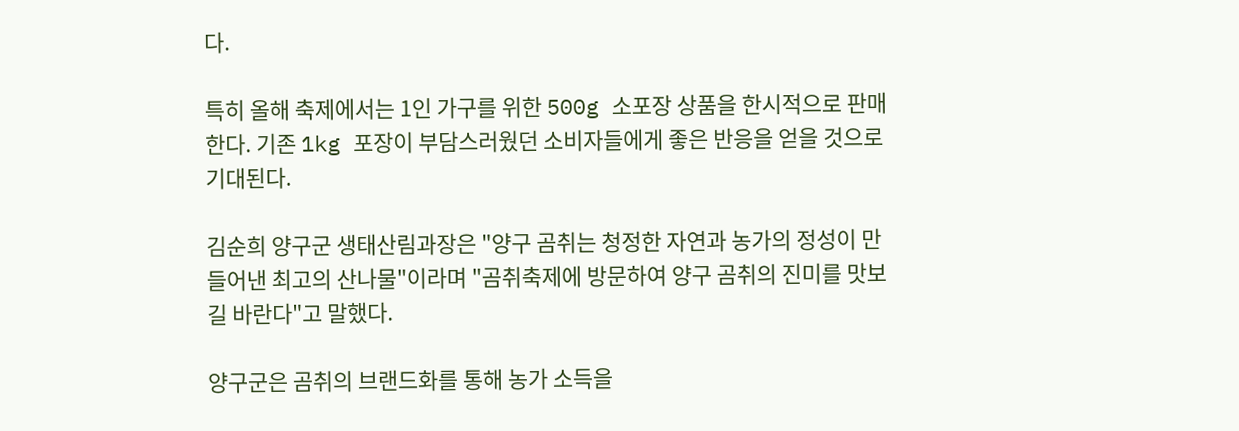다.

특히 올해 축제에서는 1인 가구를 위한 500g 소포장 상품을 한시적으로 판매한다. 기존 1kg 포장이 부담스러웠던 소비자들에게 좋은 반응을 얻을 것으로 기대된다.

김순희 양구군 생태산림과장은 "양구 곰취는 청정한 자연과 농가의 정성이 만들어낸 최고의 산나물"이라며 "곰취축제에 방문하여 양구 곰취의 진미를 맛보길 바란다"고 말했다.

양구군은 곰취의 브랜드화를 통해 농가 소득을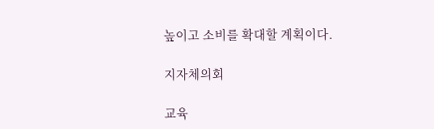높이고 소비를 확대할 계획이다.

지자체의회

교육